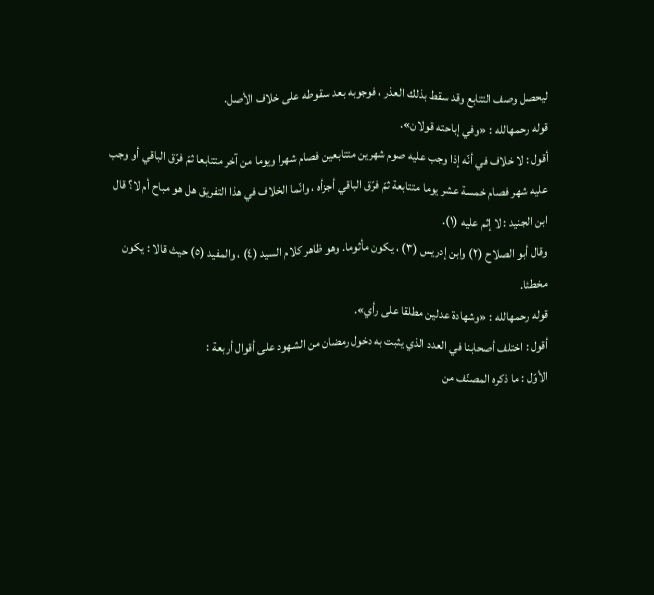ليحصل وصف التتابع وقد سقط بذلك العذر ، فوجوبه بعد سقوطه على خلاف الأصل.
قوله رحمهالله : «وفي إباحته قولان».
أقول : لا خلاف في أنّه إذا وجب عليه صوم شهرين متتابعين فصام شهرا ويوما من آخر متتابعا ثمّ فرّق الباقي أو وجب عليه شهر فصام خمسة عشر يوما متتابعة ثمّ فرّق الباقي أجزأه ، وانّما الخلاف في هذا التفريق هل هو مباح أم لا؟ قال ابن الجنيد : لا إثم عليه (١).
وقال أبو الصلاح (٢) وابن إدريس (٣) ، يكون مأثوما. وهو ظاهر كلام السيد (٤) ، والمفيد (٥) حيث قالا : يكون مخطئا.
قوله رحمهالله : «وشهادة عدلين مطلقا على رأي».
أقول : اختلف أصحابنا في العدد الذي يثبت به دخول رمضان من الشهود على أقوال أربعة :
الأوّل : ما ذكره المصنّف من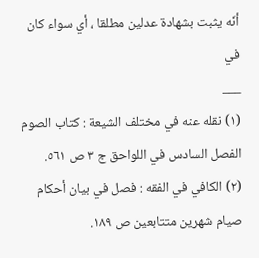أنّه يثبت بشهادة عدلين مطلقا ، أي سواء كان في
___
(١) نقله عنه في مختلف الشيعة : كتاب الصوم الفصل السادس في اللواحق ج ٣ ص ٥٦١.
(٢) الكافي في الفقه : فصل في بيان أحكام صيام شهرين متتابعين ص ١٨٩.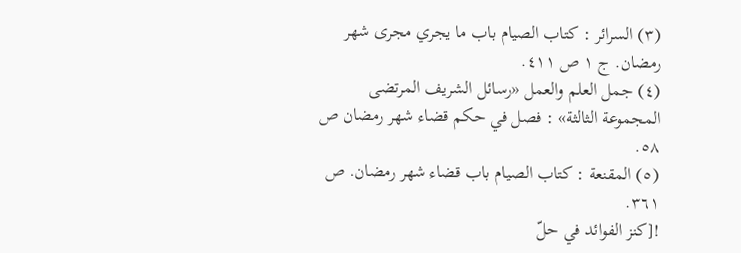(٣) السرائر : كتاب الصيام باب ما يجري مجرى شهر رمضان. ج ١ ص ٤١١.
(٤) جمل العلم والعمل «رسائل الشريف المرتضى المجموعة الثالثة» : فصل في حكم قضاء شهر رمضان ص ٥٨.
(٥) المقنعة : كتاب الصيام باب قضاء شهر رمضان. ص ٣٦١.
![كنز الفوائد في حلّ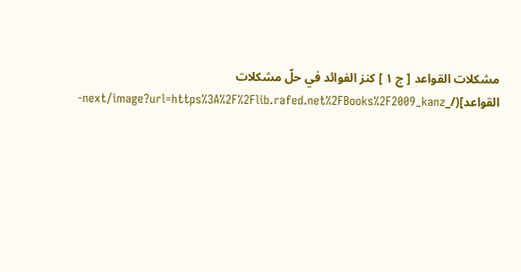مشكلات القواعد [ ج ١ ] كنز الفوائد في حلّ مشكلات القواعد](/_next/image?url=https%3A%2F%2Flib.rafed.net%2FBooks%2F2009_kanz-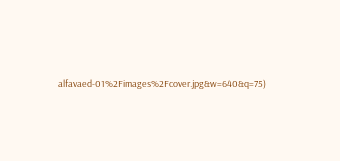alfavaed-01%2Fimages%2Fcover.jpg&w=640&q=75)